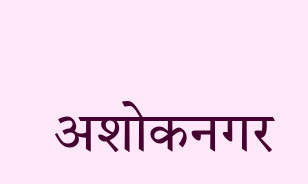अशोकनगर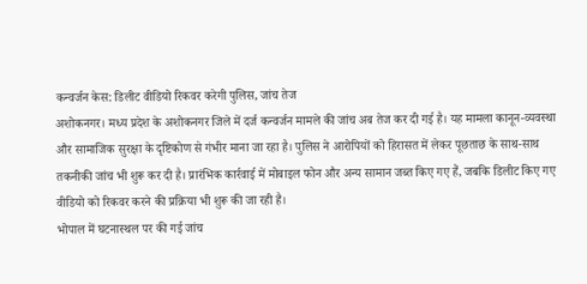कन्वर्जन केस: डिलीट वीडियो रिकवर करेगी पुलिस, जांच तेज
अशोकनगर। मध्य प्रदेश के अशोकनगर जिले में दर्ज कन्वर्जन मामले की जांच अब तेज कर दी गई है। यह मामला कानून-व्यवस्था और सामाजिक सुरक्षा के दृष्टिकोण से गंभीर माना जा रहा है। पुलिस ने आरोपियों को हिरासत में लेकर पूछताछ के साथ-साथ तकनीकी जांच भी शुरू कर दी है। प्रारंभिक कार्रवाई में मोबाइल फोन और अन्य सामान जब्त किए गए हैं, जबकि डिलीट किए गए वीडियो को रिकवर करने की प्रक्रिया भी शुरू की जा रही है।
भोपाल में घटनास्थल पर की गई जांच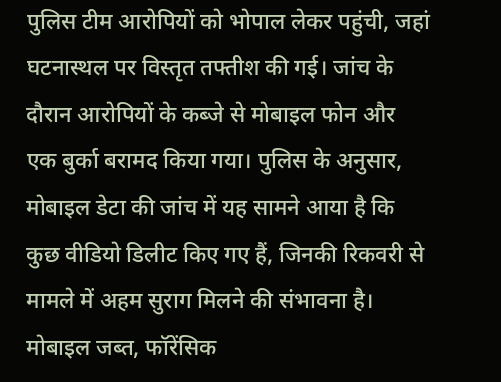पुलिस टीम आरोपियों को भोपाल लेकर पहुंची, जहां घटनास्थल पर विस्तृत तफ्तीश की गई। जांच के दौरान आरोपियों के कब्जे से मोबाइल फोन और एक बुर्का बरामद किया गया। पुलिस के अनुसार, मोबाइल डेटा की जांच में यह सामने आया है कि कुछ वीडियो डिलीट किए गए हैं, जिनकी रिकवरी से मामले में अहम सुराग मिलने की संभावना है।
मोबाइल जब्त, फॉरेंसिक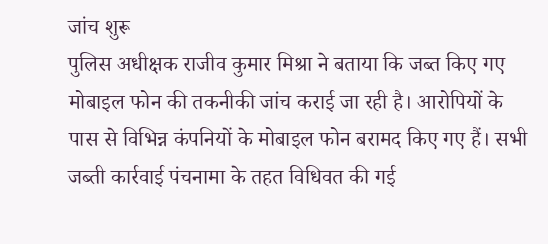जांच शुरू
पुलिस अधीक्षक राजीव कुमार मिश्रा ने बताया कि जब्त किए गए मोबाइल फोन की तकनीकी जांच कराई जा रही है। आरोपियों के पास से विभिन्न कंपनियों के मोबाइल फोन बरामद किए गए हैं। सभी जब्ती कार्रवाई पंचनामा के तहत विधिवत की गई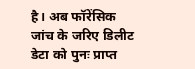है। अब फॉरेंसिक जांच के जरिए डिलीट डेटा को पुनः प्राप्त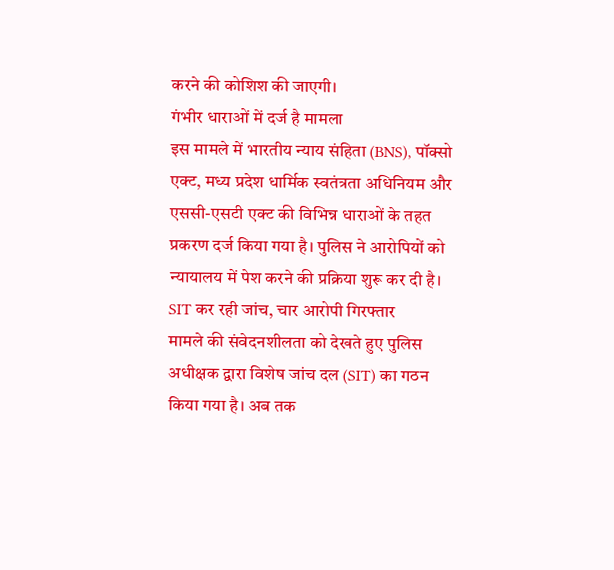करने की कोशिश की जाएगी।
गंभीर धाराओं में दर्ज है मामला
इस मामले में भारतीय न्याय संहिता (BNS), पॉक्सो एक्ट, मध्य प्रदेश धार्मिक स्वतंत्रता अधिनियम और एससी-एसटी एक्ट की विभिन्न धाराओं के तहत प्रकरण दर्ज किया गया है। पुलिस ने आरोपियों को न्यायालय में पेश करने की प्रक्रिया शुरू कर दी है।
SIT कर रही जांच, चार आरोपी गिरफ्तार
मामले की संवेदनशीलता को देखते हुए पुलिस अधीक्षक द्वारा विशेष जांच दल (SIT) का गठन किया गया है। अब तक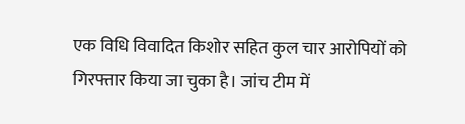एक विधि विवादित किशोर सहित कुल चार आरोपियों को गिरफ्तार किया जा चुका है। जांच टीम में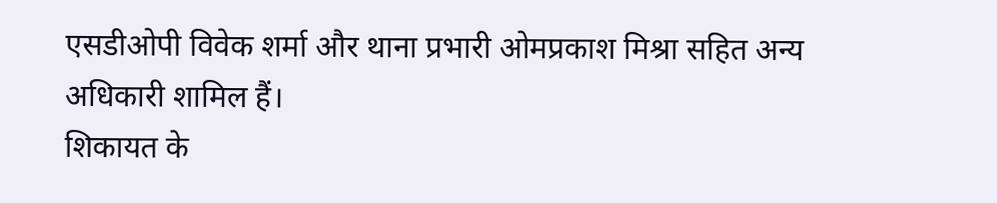एसडीओपी विवेक शर्मा और थाना प्रभारी ओमप्रकाश मिश्रा सहित अन्य अधिकारी शामिल हैं।
शिकायत के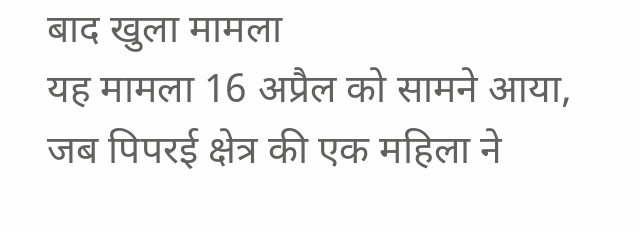बाद खुला मामला
यह मामला 16 अप्रैल को सामने आया, जब पिपरई क्षेत्र की एक महिला ने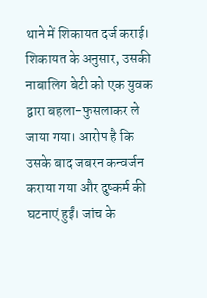थाने में शिकायत दर्ज कराई। शिकायत के अनुसार, उसकी नाबालिग बेटी को एक युवक द्वारा बहला-फुसलाकर ले जाया गया। आरोप है कि उसके बाद जबरन कन्वर्जन कराया गया और दुष्कर्म की घटनाएं हुईं। जांच के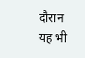दौरान यह भी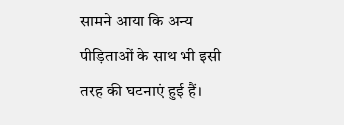सामने आया कि अन्य पीड़िताओं के साथ भी इसी तरह की घटनाएं हुई हैं।